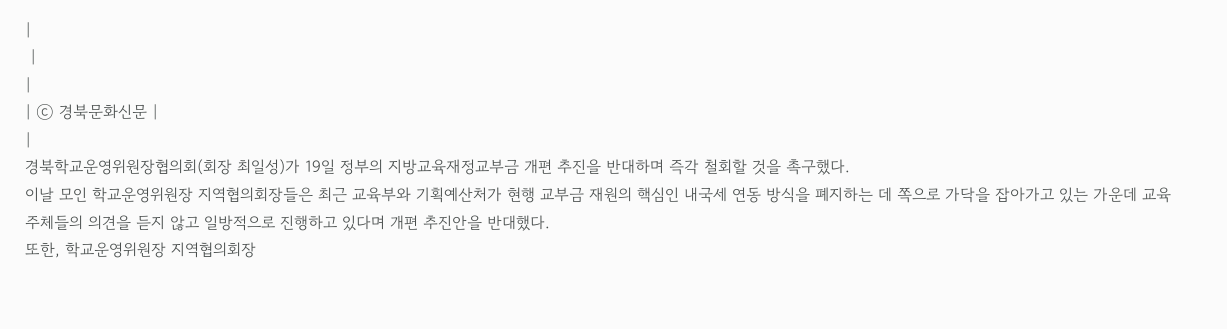|
 |
|
| ⓒ 경북문화신문 |
|
경북학교운영위원장협의회(회장 최일성)가 19일 정부의 지방교육재정교부금 개편 추진을 반대하며 즉각 철회할 것을 촉구했다.
이날 모인 학교운영위원장 지역협의회장들은 최근 교육부와 기획예산처가 현행 교부금 재원의 핵심인 내국세 연동 방식을 폐지하는 데 쪽으로 가닥을 잡아가고 있는 가운데 교육 주체들의 의견을 듣지 않고 일방적으로 진행하고 있다며 개편 추진안을 반대했다.
또한, 학교운영위원장 지역협의회장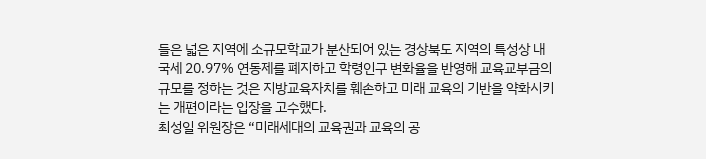들은 넓은 지역에 소규모학교가 분산되어 있는 경상북도 지역의 특성상 내국세 20.97% 연동제를 폐지하고 학령인구 변화율을 반영해 교육교부금의 규모를 정하는 것은 지방교육자치를 훼손하고 미래 교육의 기반을 약화시키는 개편이라는 입장을 고수했다.
최성일 위원장은 “미래세대의 교육권과 교육의 공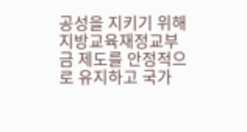공성을 지키기 위해 지방교육재정교부금 제도를 안정적으로 유지하고 국가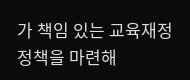가 책임 있는 교육재정 정책을 마련해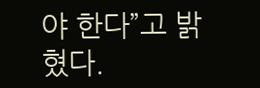야 한다”고 밝혔다.